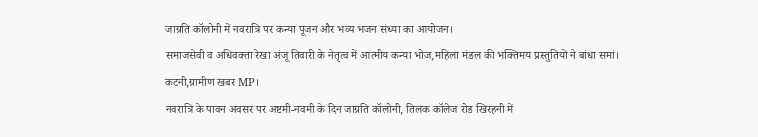जाग्रति कॉलोनी में नवरात्रि पर कन्या पूजन और भव्य भजन संध्या का आयोजन।
समाजसेवी व अधिवक्ता रेखा अंजू तिवारी के नेतृत्व में आत्मीय कन्या भोज,महिला मंडल की भक्तिमय प्रस्तुतियों ने बांधा समां।
कटनी,ग्रामीण खबर MP।
नवरात्रि के पावन अवसर पर अष्टमी-नवमी के दिन जाग्रति कॉलोनी, तिलक कॉलेज रोड खिरहनी में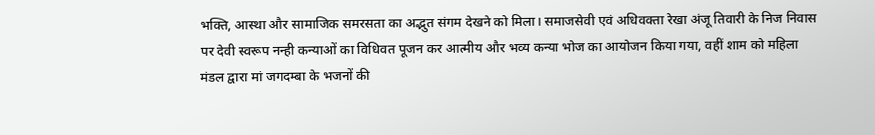भक्ति, आस्था और सामाजिक समरसता का अद्भुत संगम देखने को मिला। समाजसेवी एवं अधिवक्ता रेखा अंजू तिवारी के निज निवास पर देवी स्वरूप नन्ही कन्याओं का विधिवत पूजन कर आत्मीय और भव्य कन्या भोज का आयोजन किया गया, वहीं शाम को महिला मंडल द्वारा मां जगदम्बा के भजनों की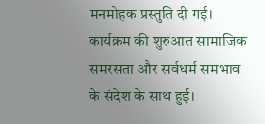मनमोहक प्रस्तुति दी गई।
कार्यक्रम की शुरुआत सामाजिक समरसता और सर्वधर्म समभाव के संदेश के साथ हुई।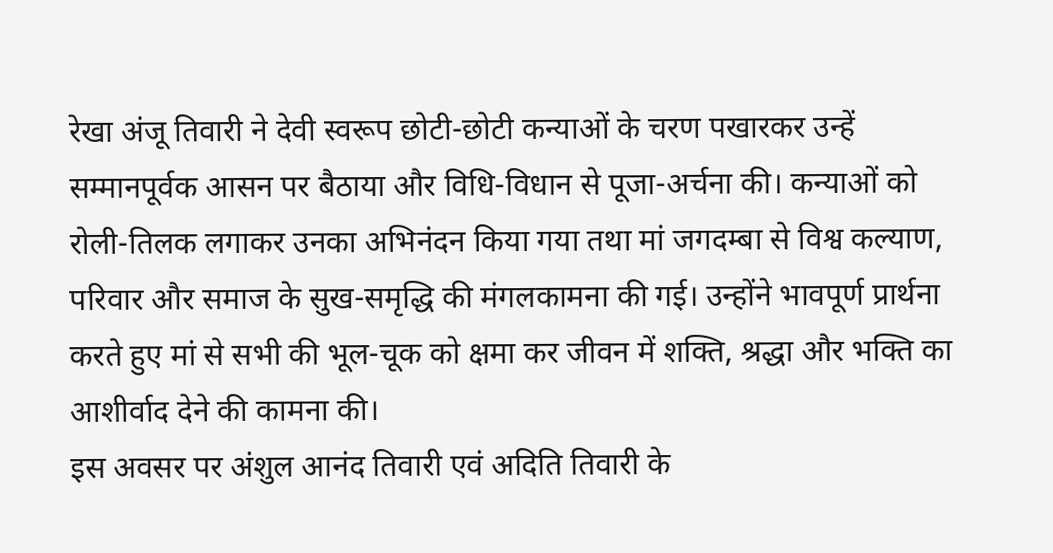रेखा अंजू तिवारी ने देवी स्वरूप छोटी-छोटी कन्याओं के चरण पखारकर उन्हें सम्मानपूर्वक आसन पर बैठाया और विधि-विधान से पूजा-अर्चना की। कन्याओं को रोली-तिलक लगाकर उनका अभिनंदन किया गया तथा मां जगदम्बा से विश्व कल्याण, परिवार और समाज के सुख-समृद्धि की मंगलकामना की गई। उन्होंने भावपूर्ण प्रार्थना करते हुए मां से सभी की भूल-चूक को क्षमा कर जीवन में शक्ति, श्रद्धा और भक्ति का आशीर्वाद देने की कामना की।
इस अवसर पर अंशुल आनंद तिवारी एवं अदिति तिवारी के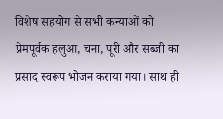विशेष सहयोग से सभी कन्याओं को प्रेमपूर्वक हलुआ, चना, पूरी और सब्जी का प्रसाद स्वरूप भोजन कराया गया। साथ ही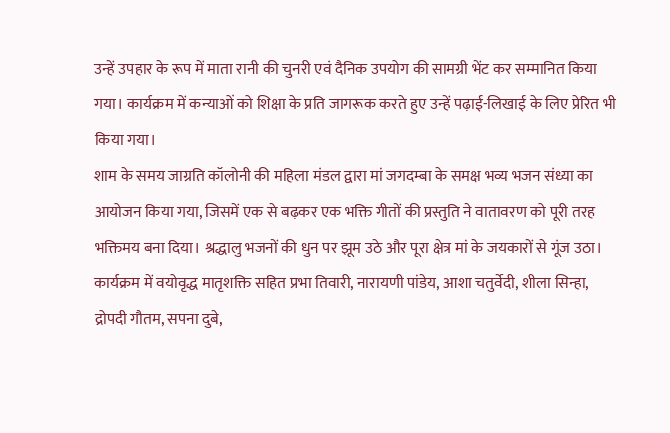उन्हें उपहार के रूप में माता रानी की चुनरी एवं दैनिक उपयोग की सामग्री भेंट कर सम्मानित किया गया। कार्यक्रम में कन्याओं को शिक्षा के प्रति जागरूक करते हुए उन्हें पढ़ाई-लिखाई के लिए प्रेरित भी किया गया।
शाम के समय जाग्रति कॉलोनी की महिला मंडल द्वारा मां जगदम्बा के समक्ष भव्य भजन संध्या का आयोजन किया गया, जिसमें एक से बढ़कर एक भक्ति गीतों की प्रस्तुति ने वातावरण को पूरी तरह भक्तिमय बना दिया। श्रद्धालु भजनों की धुन पर झूम उठे और पूरा क्षेत्र मां के जयकारों से गूंज उठा।
कार्यक्रम में वयोवृद्ध मातृशक्ति सहित प्रभा तिवारी, नारायणी पांडेय, आशा चतुर्वेदी, शीला सिन्हा, द्रोपदी गौतम, सपना दुबे,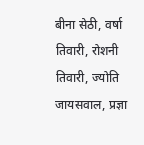बीना सेठी, वर्षा तिवारी, रोशनी तिवारी, ज्योति जायसवाल, प्रज्ञा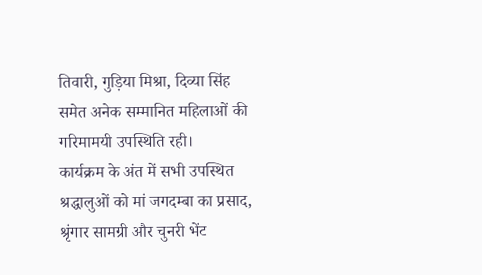तिवारी, गुड़िया मिश्रा, दिव्या सिंह समेत अनेक सम्मानित महिलाओं की गरिमामयी उपस्थिति रही।
कार्यक्रम के अंत में सभी उपस्थित श्रद्धालुओं को मां जगदम्बा का प्रसाद, श्रृंगार सामग्री और चुनरी भेंट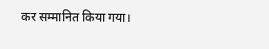कर सम्मानित किया गया।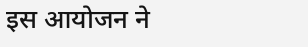इस आयोजन ने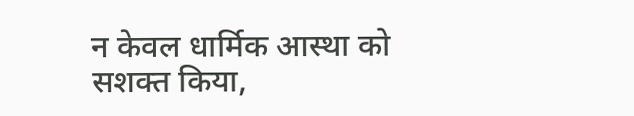न केवल धार्मिक आस्था को सशक्त किया,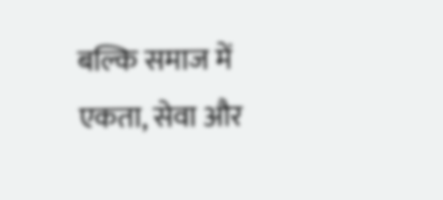बल्कि समाज में एकता, सेवा और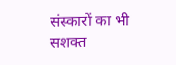संस्कारों का भी सशक्त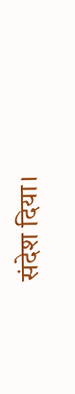संदेश दिया।